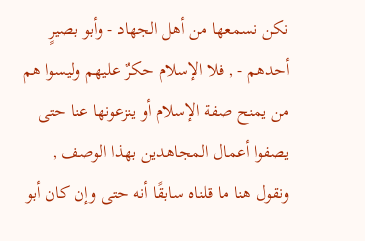نكن نسمعها من أهل الجهاد - وأبو بصيرٍ أحدهم - , فلا الإسلام حكرٌ عليهم وليسوا هم من يمنح صفة الإسلام أو ينزعونها عنا حتى يصفوا أعمال المجاهدين بهذا الوصف , ونقول هنا ما قلناه سابقًا أنه حتى وإن كان أبو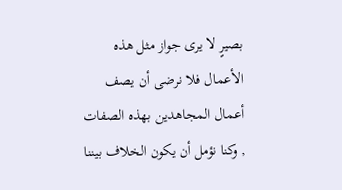بصيرٍ لا يرى جواز مثل هذه الأعمال فلا نرضى أن يصف أعمال المجاهدين بهذه الصفات , وكنا نؤمل أن يكون الخلاف بيننا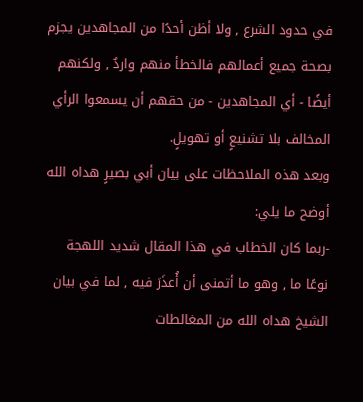في حدود الشرع , ولا أظن أحدًا من المجاهدين يجزم بصحة جميع أعمالهم فالخطأ منهم واردٌ , ولكنهم أيضًا - أي المجاهدين - من حقهم أن يسمعوا الرأي المخالف بلا تشنيعٍ أو تهويلٍ.
وبعد هذه الملاحظات على بيان أبي بصيرٍ هداه الله أوضح ما يلي:
-ربما كان الخطاب في هذا المقال شديد اللهجة نوعًا ما , وهو ما أتمنى أن أُعذَرَ فيه , لما في بيان الشيخ هداه الله من المغالطات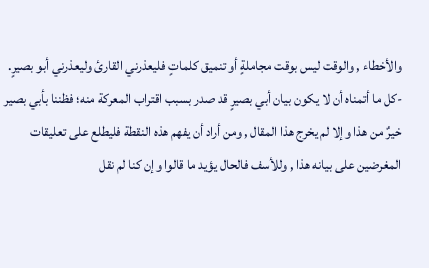والأخطاء , والوقت ليس بوقت مجاملةٍ أو تنميق كلماتٍ فليعذرني القارئ وليعذرني أبو بصيرٍ.
-كل ما أتمناه أن لا يكون بيان أبي بصيرٍ قد صدر بسبب اقتراب المعركة منه؛ فظننا بأبي بصير خيرٌ من هذا وإلا لم يخرج هذا المقال , ومن أراد أن يفهم هذه النقطة فليطلع على تعليقات المغرضين على بيانه هذا , وللأسف فالحال يؤيد ما قالوا وإن كنا لم نقل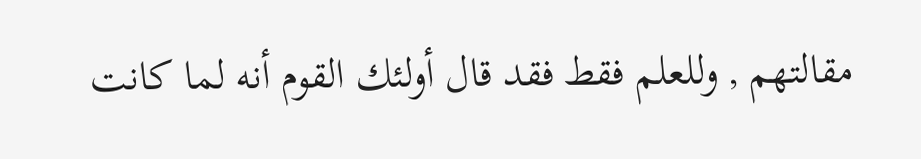مقالتهم , وللعلم فقط فقد قال أولئك القوم أنه لما كانت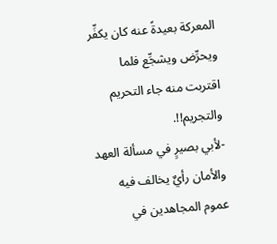المعركة بعيدةً عنه كان يكفِّر ويحرِّض ويشجِّع فلما اقتربت منه جاء التحريم والتجريم!!.
-لأبي بصيرٍ في مسألة العهد والأمان رأيٌ يخالف فيه عموم المجاهدين في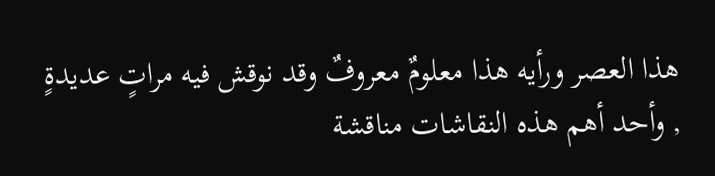هذا العصر ورأيه هذا معلومٌ معروفٌ وقد نوقش فيه مراتٍ عديدةٍ , وأحد أهم هذه النقاشات مناقشة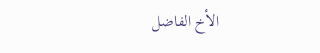الأخ الفاضل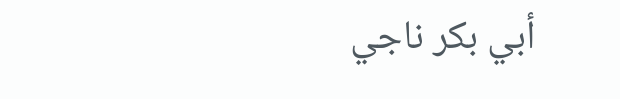أبي بكر ناجي